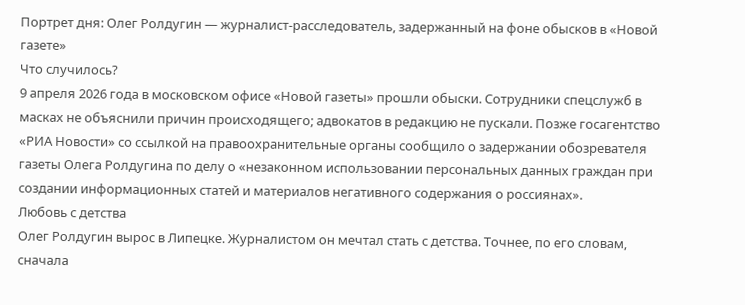Портрет дня: Олег Ролдугин — журналист-расследователь, задержанный на фоне обысков в «Новой газете»
Что случилось?
9 апреля 2026 года в московском офисе «Новой газеты» прошли обыски. Сотрудники спецслужб в масках не объяснили причин происходящего; адвокатов в редакцию не пускали. Позже госагентство «РИА Новости» со ссылкой на правоохранительные органы сообщило о задержании обозревателя газеты Олега Ролдугина по делу о «незаконном использовании персональных данных граждан при создании информационных статей и материалов негативного содержания о россиянах».
Любовь с детства
Олег Ролдугин вырос в Липецке. Журналистом он мечтал стать с детства. Точнее, по его словам, сначала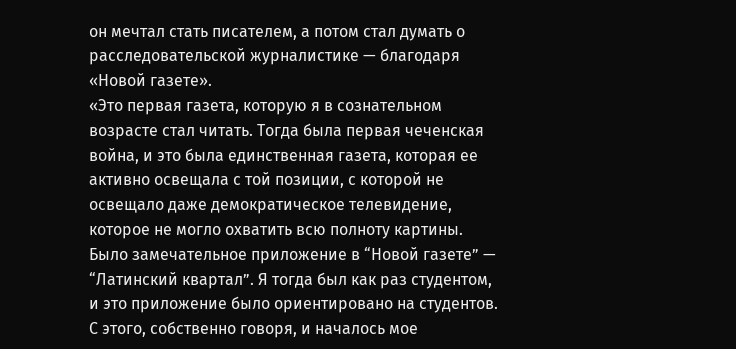он мечтал стать писателем, а потом стал думать о расследовательской журналистике — благодаря «Новой газете».
«Это первая газета, которую я в сознательном возрасте стал читать. Тогда была первая чеченская война, и это была единственная газета, которая ее активно освещала с той позиции, с которой не освещало даже демократическое телевидение, которое не могло охватить всю полноту картины. Было замечательное приложение в “Новой газете” — “Латинский квартал”. Я тогда был как раз студентом, и это приложение было ориентировано на студентов. С этого, собственно говоря, и началось мое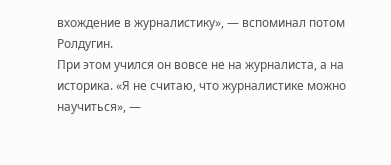вхождение в журналистику», — вспоминал потом Ролдугин.
При этом учился он вовсе не на журналиста, а на историка. «Я не считаю, что журналистике можно научиться», —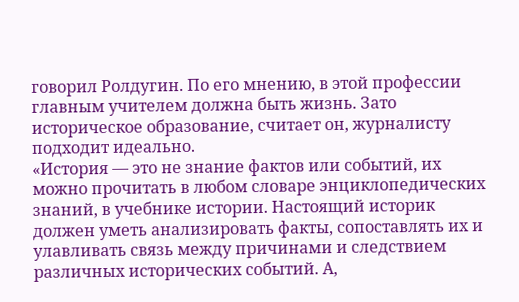говорил Ролдугин. По его мнению, в этой профессии главным учителем должна быть жизнь. Зато историческое образование, считает он, журналисту подходит идеально.
«История — это не знание фактов или событий, их можно прочитать в любом словаре энциклопедических знаний, в учебнике истории. Настоящий историк должен уметь анализировать факты, сопоставлять их и улавливать связь между причинами и следствием различных исторических событий. А,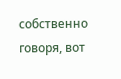собственно говоря, вот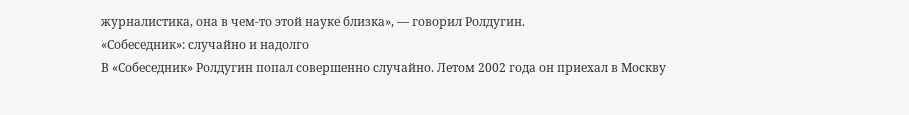журналистика, она в чем-то этой науке близка», — говорил Ролдугин.
«Собеседник»: случайно и надолго
В «Собеседник» Ролдугин попал совершенно случайно. Летом 2002 года он приехал в Москву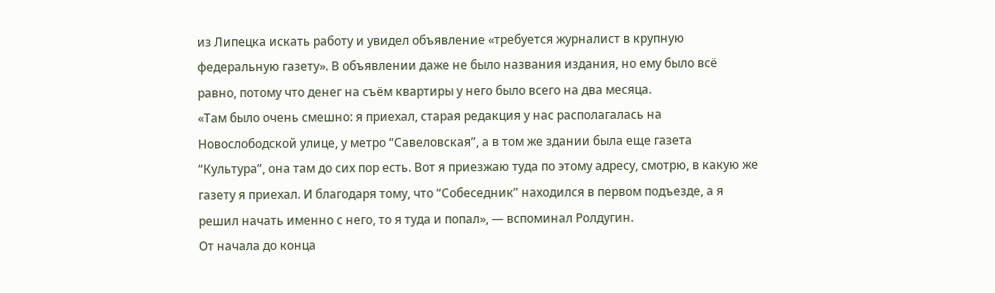из Липецка искать работу и увидел объявление «требуется журналист в крупную федеральную газету». В объявлении даже не было названия издания, но ему было всё равно, потому что денег на съём квартиры у него было всего на два месяца.
«Там было очень смешно: я приехал, старая редакция у нас располагалась на Новослободской улице, у метро “Савеловская”, а в том же здании была еще газета “Культура”, она там до сих пор есть. Вот я приезжаю туда по этому адресу, смотрю, в какую же газету я приехал. И благодаря тому, что “Собеседник” находился в первом подъезде, а я решил начать именно с него, то я туда и попал», — вспоминал Ролдугин.
От начала до конца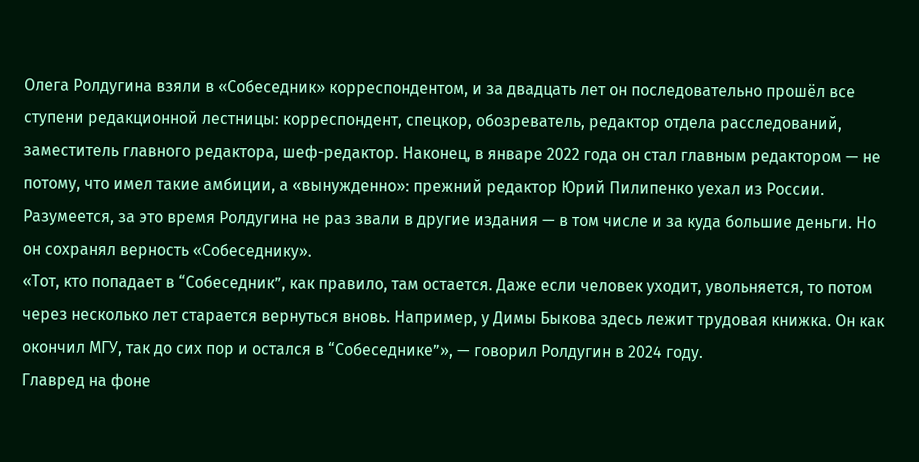Олега Ролдугина взяли в «Собеседник» корреспондентом, и за двадцать лет он последовательно прошёл все ступени редакционной лестницы: корреспондент, спецкор, обозреватель, редактор отдела расследований, заместитель главного редактора, шеф-редактор. Наконец, в январе 2022 года он стал главным редактором — не потому, что имел такие амбиции, а «вынужденно»: прежний редактор Юрий Пилипенко уехал из России.
Разумеется, за это время Ролдугина не раз звали в другие издания — в том числе и за куда большие деньги. Но он сохранял верность «Собеседнику».
«Тот, кто попадает в “Собеседник”, как правило, там остается. Даже если человек уходит, увольняется, то потом через несколько лет старается вернуться вновь. Например, у Димы Быкова здесь лежит трудовая книжка. Он как окончил МГУ, так до сих пор и остался в “Собеседнике”», — говорил Ролдугин в 2024 году.
Главред на фоне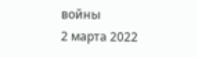войны
2 марта 2022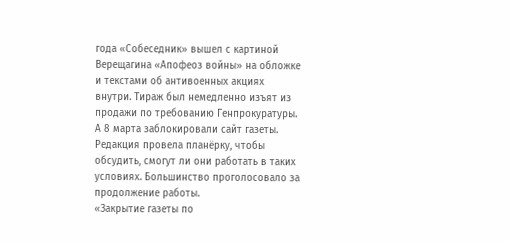года «Собеседник» вышел с картиной Верещагина «Апофеоз войны» на обложке и текстами об антивоенных акциях внутри. Тираж был немедленно изъят из продажи по требованию Генпрокуратуры. А 8 марта заблокировали сайт газеты. Редакция провела планёрку, чтобы обсудить, смогут ли они работать в таких условиях. Большинство проголосовало за продолжение работы.
«Закрытие газеты по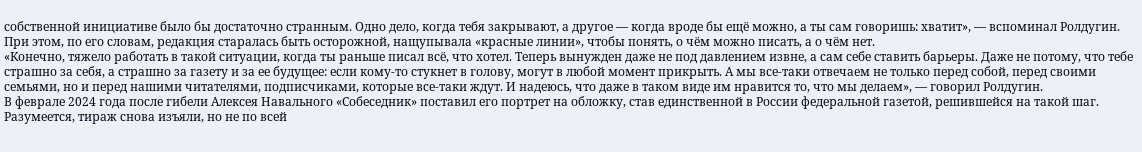собственной инициативе было бы достаточно странным. Одно дело, когда тебя закрывают, а другое — когда вроде бы ещё можно, а ты сам говоришь: хватит», — вспоминал Ролдугин.
При этом, по его словам, редакция старалась быть осторожной, нащупывала «красные линии», чтобы понять, о чём можно писать, а о чём нет.
«Конечно, тяжело работать в такой ситуации, когда ты раньше писал всё, что хотел. Теперь вынужден даже не под давлением извне, а сам себе ставить барьеры. Даже не потому, что тебе страшно за себя, а страшно за газету и за ее будущее: если кому-то стукнет в голову, могут в любой момент прикрыть. А мы все-таки отвечаем не только перед собой, перед своими семьями, но и перед нашими читателями, подписчиками, которые все-таки ждут. И надеюсь, что даже в таком виде им нравится то, что мы делаем», — говорил Ролдугин.
В феврале 2024 года после гибели Алексея Навального «Собеседник» поставил его портрет на обложку, став единственной в России федеральной газетой, решившейся на такой шаг. Разумеется, тираж снова изъяли, но не по всей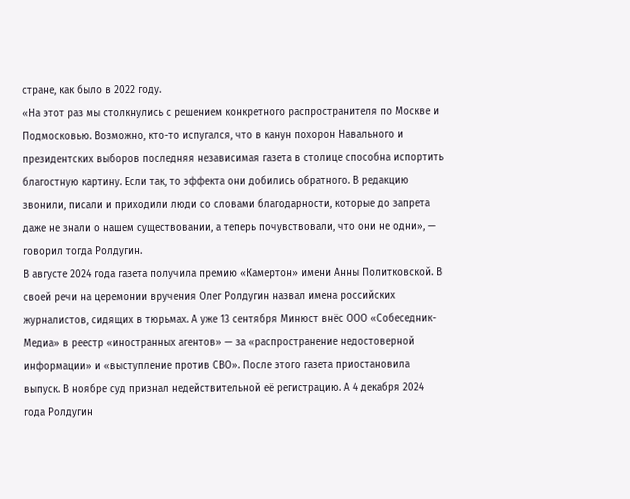стране, как было в 2022 году.
«На этот раз мы столкнулись с решением конкретного распространителя по Москве и Подмосковью. Возможно, кто-то испугался, что в канун похорон Навального и президентских выборов последняя независимая газета в столице способна испортить благостную картину. Если так, то эффекта они добились обратного. В редакцию звонили, писали и приходили люди со словами благодарности, которые до запрета даже не знали о нашем существовании, а теперь почувствовали, что они не одни», — говорил тогда Ролдугин.
В августе 2024 года газета получила премию «Камертон» имени Анны Политковской. В своей речи на церемонии вручения Олег Ролдугин назвал имена российских журналистов, сидящих в тюрьмах. А уже 13 сентября Минюст внёс ООО «Собеседник-Медиа» в реестр «иностранных агентов» — за «распространение недостоверной информации» и «выступление против СВО». После этого газета приостановила выпуск. В ноябре суд признал недействительной её регистрацию. А 4 декабря 2024 года Ролдугин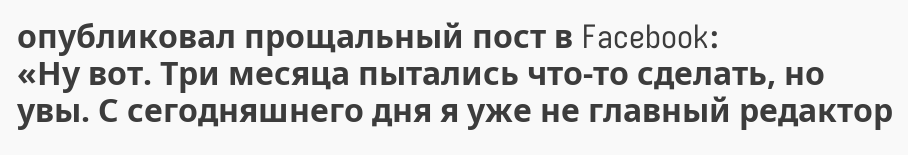опубликовал прощальный пост в Facebook:
«Ну вот. Три месяца пытались что-то сделать, но увы. С сегодняшнего дня я уже не главный редактор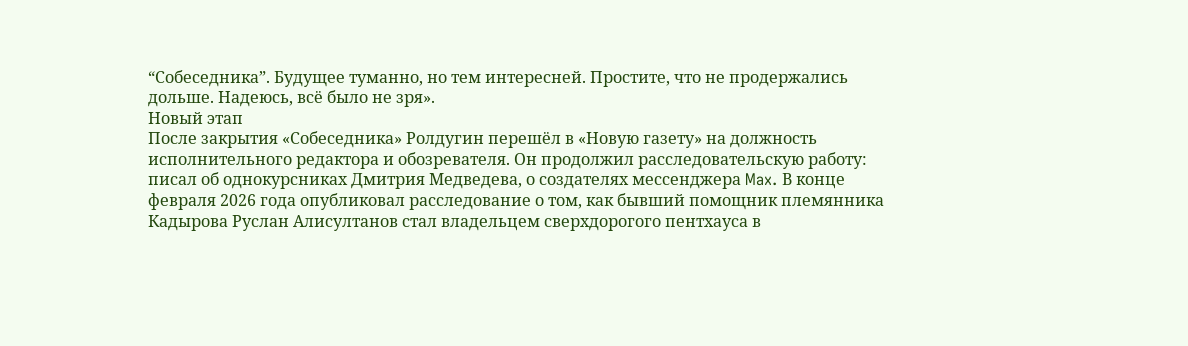“Собеседника”. Будущее туманно, но тем интересней. Простите, что не продержались дольше. Надеюсь, всё было не зря».
Новый этап
После закрытия «Собеседника» Ролдугин перешёл в «Новую газету» на должность исполнительного редактора и обозревателя. Он продолжил расследовательскую работу: писал об однокурсниках Дмитрия Медведева, о создателях мессенджера Max. В конце февраля 2026 года опубликовал расследование о том, как бывший помощник племянника Кадырова Руслан Алисултанов стал владельцем сверхдорогого пентхауса в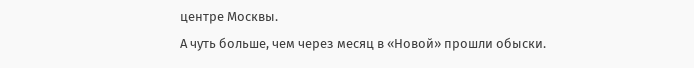центре Москвы.
А чуть больше, чем через месяц в «Новой» прошли обыски.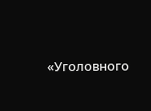«Уголовного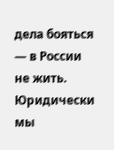дела бояться — в России не жить. Юридически мы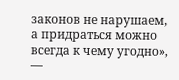законов не нарушаем, а придраться можно всегда к чему угодно», —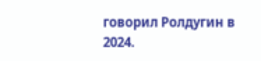говорил Ролдугин в 2024.